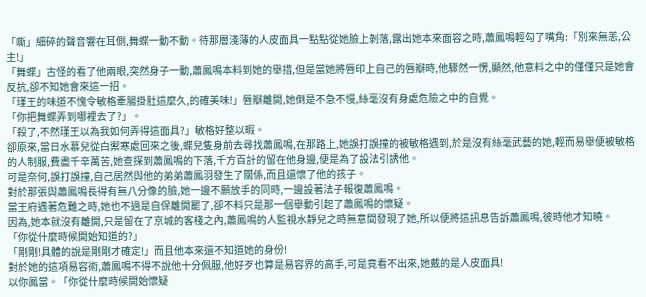「嘶」細碎的聲音響在耳側,舞蝶一動不動。待那層淺薄的人皮面具一點點從她臉上剝落,露出她本來面容之時,蕭鳳鳴輕勾了嘴角:「別來無恙,公主!」
「舞蝶」古怪的看了他兩眼,突然身子一動,蕭鳳鳴本料到她的舉措,但是當她將唇印上自己的唇瓣時,他驟然一愣,顯然,他意料之中的僅僅只是她會反抗,卻不知她會來這一招。
「瑾王的味道不愧令敏格牽腸掛肚這麼久,的確美味!」唇瓣離開,她倒是不急不慢,絲毫沒有身處危險之中的自覺。
「你把舞蝶弄到哪裡去了?」。
「殺了,不然瑾王以為我如何弄得這面具?」敏格好整以暇。
卻原來,當日水慕兒從白禦寒處回來之後,蝶兒隻身前去尋找蕭鳳鳴,在那路上,她誤打誤撞的被敏格遇到,於是沒有絲毫武藝的她,輕而易舉便被敏格的人制服,費盡千辛萬苦,她查探到蕭鳳鳴的下落,千方百計的留在他身邊,便是為了設法引誘他。
可是奈何,誤打誤撞,自己居然與他的弟弟蕭鳳羽發生了關係,而且還懷了他的孩子。
對於那張與蕭鳳鳴長得有無八分像的臉,她一邊不願放手的同時,一邊設著法子報復蕭鳳鳴。
當王府遇著危難之時,她也不過是自保離開罷了,卻不料只是那一個舉動引起了蕭鳳鳴的懷疑。
因為,她本就沒有離開,只是留在了京城的客棧之內,蕭鳳鳴的人監視水靜兒之時無意間發現了她,所以便將這訊息告訴蕭鳳鳴,彼時他才知曉。
「你從什麼時候開始知道的?」
「剛剛!具體的說是剛剛才確定!」而且他本來還不知道她的身份!
對於她的這項易容術,蕭鳳鳴不得不說他十分佩服,他好歹也算是易容界的高手,可是竟看不出來,她戴的是人皮面具!
以你鳳當。「你從什麼時候開始懷疑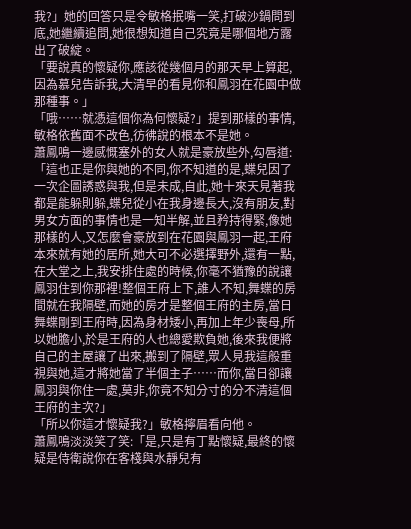我?」她的回答只是令敏格抿嘴一笑,打破沙鍋問到底,她繼續追問,她很想知道自己究竟是哪個地方露出了破綻。
「要說真的懷疑你,應該從幾個月的那天早上算起,因為慕兒告訴我,大清早的看見你和鳳羽在花園中做那種事。」
「哦……就憑這個你為何懷疑?」提到那樣的事情,敏格依舊面不改色,彷彿說的根本不是她。
蕭鳳鳴一邊感慨塞外的女人就是豪放些外,勾唇道:「這也正是你與她的不同,你不知道的是,蝶兒因了一次企圖誘惑與我,但是未成,自此,她十來天見著我都是能躲則躲,蝶兒從小在我身邊長大,沒有朋友,對男女方面的事情也是一知半解,並且矜持得緊,像她那樣的人,又怎麼會豪放到在花園與鳳羽一起,王府本來就有她的居所,她大可不必選擇野外,還有一點,在大堂之上,我安排住處的時候,你毫不猶豫的說讓鳳羽住到你那裡!整個王府上下,誰人不知,舞蝶的房間就在我隔壁,而她的房才是整個王府的主房,當日舞蝶剛到王府時,因為身材矮小,再加上年少喪母,所以她膽小,於是王府的人也總愛欺負她,後來我便將自己的主屋讓了出來,搬到了隔壁,眾人見我這般重視與她,這才將她當了半個主子……而你,當日卻讓鳳羽與你住一處,莫非,你竟不知分寸的分不清這個王府的主次?」
「所以你這才懷疑我?」敏格擰眉看向他。
蕭鳳鳴淡淡笑了笑:「是,只是有丁點懷疑,最終的懷疑是侍衛說你在客棧與水靜兒有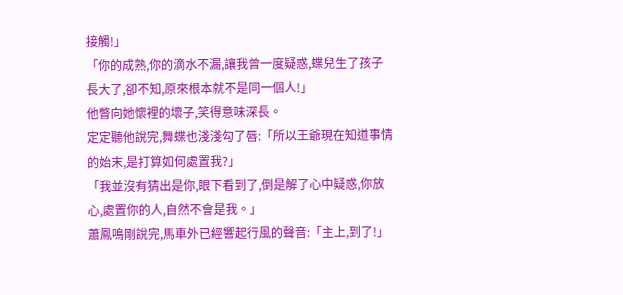接觸!」
「你的成熟,你的滴水不漏,讓我曾一度疑惑,蝶兒生了孩子長大了,卻不知,原來根本就不是同一個人!」
他瞥向她懷裡的壞子,笑得意味深長。
定定聽他說完,舞蝶也淺淺勾了唇:「所以王爺現在知道事情的始末,是打算如何處置我?」
「我並沒有猜出是你,眼下看到了,倒是解了心中疑惑,你放心,處置你的人,自然不會是我。」
蕭鳳鳴剛說完,馬車外已經響起行風的聲音:「主上,到了!」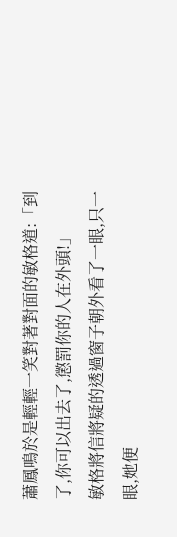蕭鳳鳴於是輕輕一笑對著對面的敏格道:「到了,你可以出去了,懲罰你的人在外頭!」
敏格將信將疑的透過窗子朝外看了一眼,只一眼,她便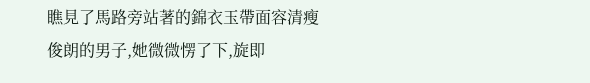瞧見了馬路旁站著的錦衣玉帶面容清瘦俊朗的男子,她微微愣了下,旋即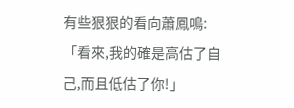有些狠狠的看向蕭鳳鳴:「看來,我的確是高估了自己,而且低估了你!」